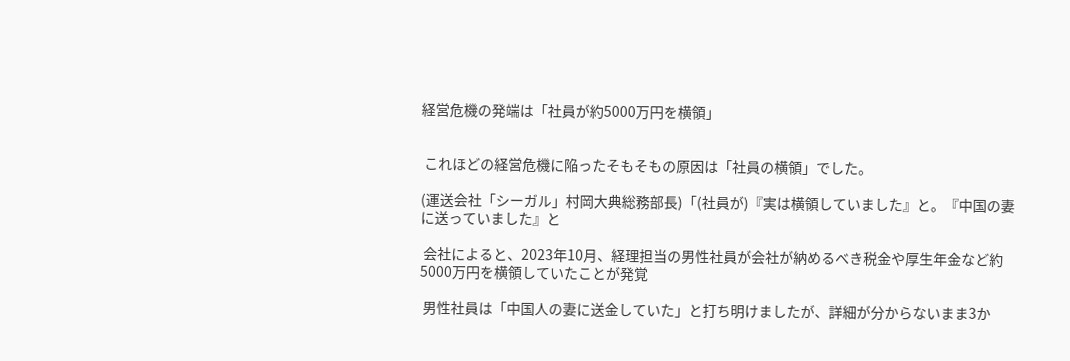経営危機の発端は「社員が約5000万円を横領」


 これほどの経営危機に陥ったそもそもの原因は「社員の横領」でした。

(運送会社「シーガル」村岡大典総務部長)「(社員が)『実は横領していました』と。『中国の妻に送っていました』と

 会社によると、2023年10月、経理担当の男性社員が会社が納めるべき税金や厚生年金など約5000万円を横領していたことが発覚

 男性社員は「中国人の妻に送金していた」と打ち明けましたが、詳細が分からないまま3か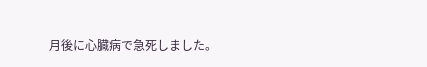月後に心臓病で急死しました。